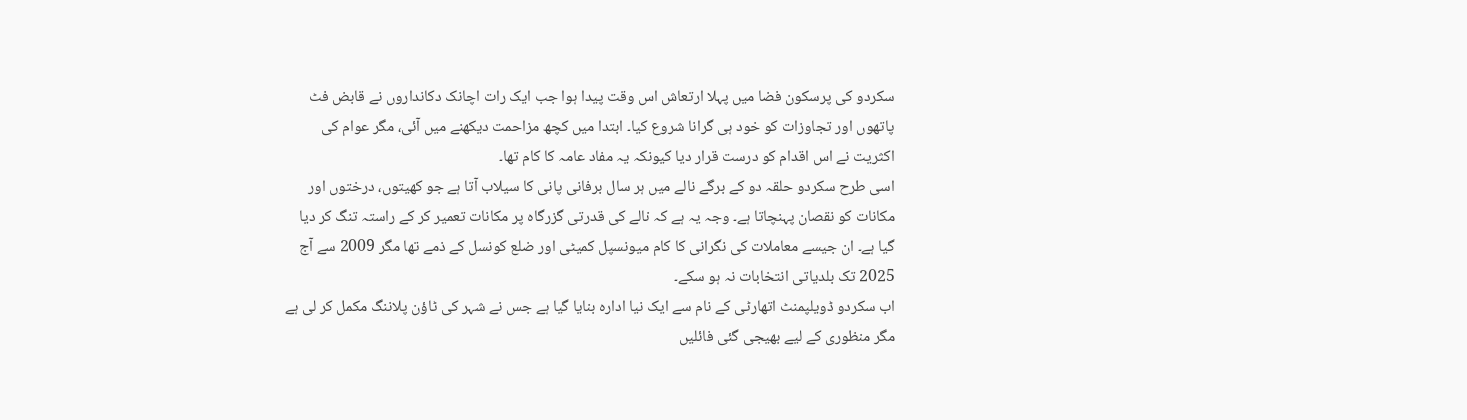سکردو کی پرسکون فضا میں پہلا ارتعاش اس وقت پیدا ہوا جب ایک رات اچانک دکانداروں نے قابض فٹ پاتھوں اور تجاوزات کو خود ہی گرانا شروع کیا۔ ابتدا میں کچھ مزاحمت دیکھنے میں آئی، مگر عوام کی اکثریت نے اس اقدام کو درست قرار دیا کیونکہ یہ مفاد عامہ کا کام تھا۔
اسی طرح سکردو حلقہ دو کے برگے نالے میں ہر سال برفانی پانی کا سیلاب آتا ہے جو کھیتوں، درختوں اور مکانات کو نقصان پہنچاتا ہے۔ وجہ یہ ہے کہ نالے کی قدرتی گزرگاہ پر مکانات تعمیر کر کے راستہ تنگ کر دیا گیا ہے۔ ان جیسے معاملات کی نگرانی کا کام میونسپل کمیٹی اور ضلع کونسل کے ذمے تھا مگر 2009 سے آج 2025 تک بلدیاتی انتخابات نہ ہو سکے۔
اب سکردو ڈویلپمنٹ اتھارٹی کے نام سے ایک نیا ادارہ بنایا گیا ہے جس نے شہر کی ٹاؤن پلاننگ مکمل کر لی ہے مگر منظوری کے لیے بھیجی گئی فائلیں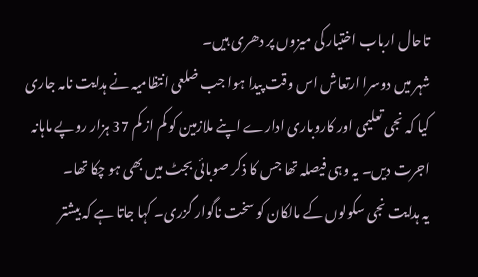تاحال ارباب اختیار کی میزوں پر دھری ہیں۔
شہر میں دوسرا ارتعاش اس وقت پیدا ہوا جب ضلعی انتظامیہ نے ہدایت نامہ جاری کیا کہ نجی تعلیمی اور کاروباری ادارے اپنے ملازمین کو کم از کم 37 ہزار روپے ماہانہ اجرت دیں۔ یہ وہی فیصلہ تھا جس کا ذکر صوبائی بجٹ میں بھی ہو چکا تھا۔
یہ ہدایت نجی سکولوں کے مالکان کو سخت ناگوار گزری۔ کہا جاتا ہے کہ بیشتر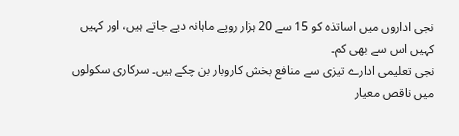نجی اداروں میں اساتذہ کو 15 سے 20 ہزار روپے ماہانہ دیے جاتے ہیں، اور کہیں کہیں اس سے بھی کم۔
نجی تعلیمی ادارے تیزی سے منافع بخش کاروبار بن چکے ہیں۔ سرکاری سکولوں میں ناقص معیار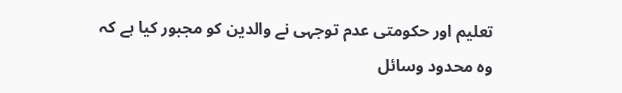تعلیم اور حکومتی عدم توجہی نے والدین کو مجبور کیا ہے کہ وہ محدود وسائل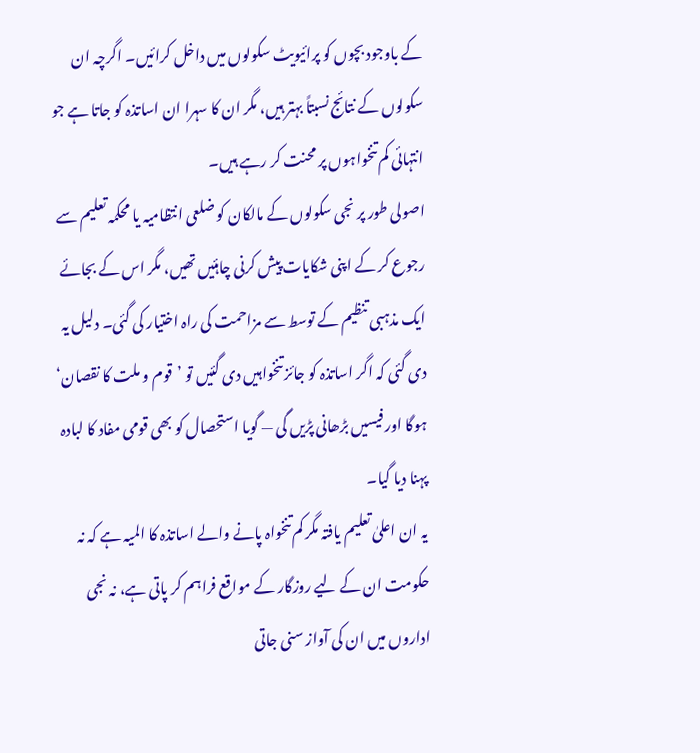کے باوجود بچوں کو پرائیویٹ سکولوں میں داخل کرائیں۔ اگرچہ ان سکولوں کے نتائج نسبتاً بہتر ہیں، مگر ان کا سہرا ان اساتذہ کو جاتا ہے جو انتہائی کم تنخواہوں پر محنت کر رہے ہیں۔
اصولی طور پر نجی سکولوں کے مالکان کو ضلعی انتظامیہ یا محکمہ تعلیم سے رجوع کر کے اپنی شکایات پیش کرنی چاہئیں تھیں، مگر اس کے بجائے ایک مذہبی تنظیم کے توسط سے مزاحمت کی راہ اختیار کی گئی۔ دلیل یہ دی گئی کہ اگر اساتذہ کو جائز تنخواہیں دی گئیں تو ’قوم و ملت کا نقصان‘ ہوگا اور فیسیں بڑھانی پڑیں گی — گویا استحصال کو بھی قومی مفاد کا لبادہ پہنا دیا گیا۔
یہ ان اعلیٰ تعلیم یافتہ مگر کم تنخواہ پانے والے اساتذہ کا المیہ ہے کہ نہ حکومت ان کے لیے روزگار کے مواقع فراہم کر پاتی ہے، نہ نجی اداروں میں ان کی آواز سنی جاتی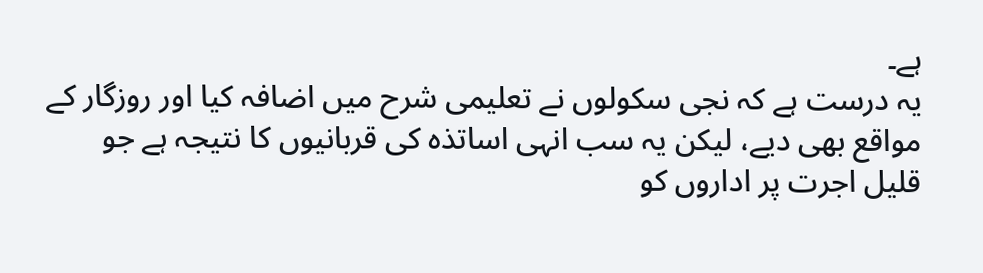ہے۔
یہ درست ہے کہ نجی سکولوں نے تعلیمی شرح میں اضافہ کیا اور روزگار کے مواقع بھی دیے، لیکن یہ سب انہی اساتذہ کی قربانیوں کا نتیجہ ہے جو قلیل اجرت پر اداروں کو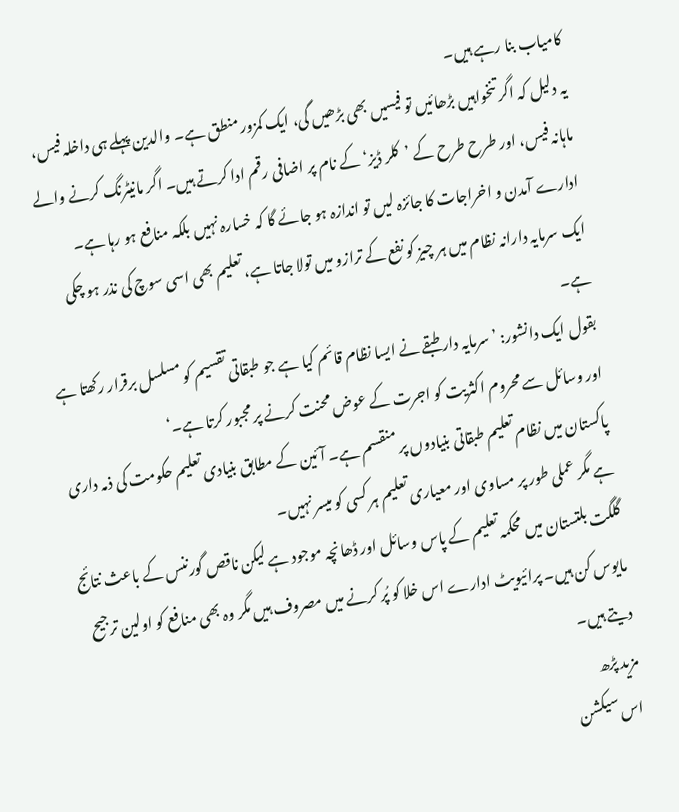کامیاب بنا رہے ہیں۔
یہ دلیل کہ اگر تنخواہیں بڑھائیں تو فیسیں بھی بڑھیں گی، ایک کمزور منطق ہے۔ والدین پہلے ہی داخلہ فیس، ماہانہ فیس، اور طرح طرح کے ’کلر ڈیز‘ کے نام پر اضافی رقم ادا کرتے ہیں۔ اگر مانیٹرنگ کرنے والے ادارے آمدن و اخراجات کا جائزہ لیں تو اندازہ ہو جائے گا کہ خسارہ نہیں بلکہ منافع ہو رہا ہے۔
ایک سرمایہ دارانہ نظام میں ہر چیز کو نفع کے ترازو میں تولا جاتا ہے، تعلیم بھی اسی سوچ کی نذر ہو چکی ہے۔
بقول ایک دانشور: ’سرمایہ دار طبقے نے ایسا نظام قائم کیا ہے جو طبقاتی تقسیم کو مسلسل برقرار رکھتا ہے اور وسائل سے محروم اکثریت کو اجرت کے عوض محنت کرنے پر مجبور کرتا ہے۔‘
پاکستان میں نظام تعلیم طبقاتی بنیادوں پر منقسم ہے۔ آئین کے مطابق بنیادی تعلیم حکومت کی ذمہ داری ہے مگر عملی طور پر مساوی اور معیاری تعلیم ہر کسی کو میسر نہیں۔
گلگت بلتستان میں محکمہ تعلیم کے پاس وسائل اور ڈھانچہ موجود ہے لیکن ناقص گورننس کے باعث نتائج مایوس کن ہیں۔ پرائیویٹ ادارے اس خلا کو پُر کرنے میں مصروف ہیں مگر وہ بھی منافع کو اولین ترجیح دیتے ہیں۔
مزید پڑھ
اس سیکشن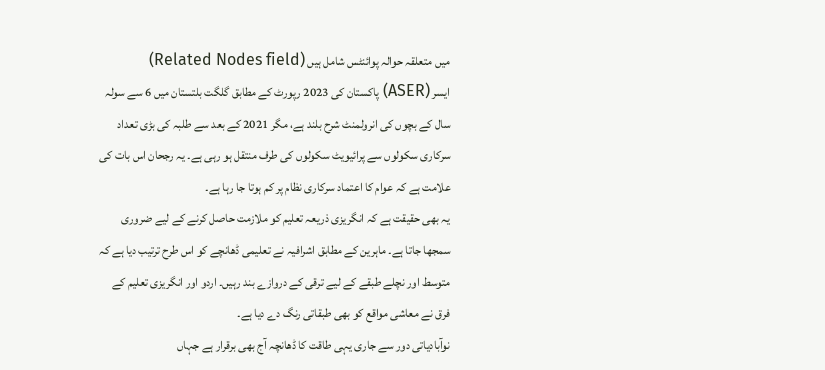میں متعلقہ حوالہ پوائنٹس شامل ہیں (Related Nodes field)
ایسر (ASER) پاکستان کی 2023 رپورٹ کے مطابق گلگت بلتستان میں 6 سے سولہ سال کے بچوں کی انرولمنٹ شرح بلند ہے، مگر 2021 کے بعد سے طلبہ کی بڑی تعداد سرکاری سکولوں سے پرائیویٹ سکولوں کی طرف منتقل ہو رہی ہے۔ یہ رجحان اس بات کی علامت ہے کہ عوام کا اعتماد سرکاری نظام پر کم ہوتا جا رہا ہے۔
یہ بھی حقیقت ہے کہ انگریزی ذریعہ تعلیم کو ملازمت حاصل کرنے کے لیے ضروری سمجھا جاتا ہے۔ ماہرین کے مطابق اشرافیہ نے تعلیمی ڈھانچے کو اس طرح ترتیب دیا ہے کہ متوسط اور نچلے طبقے کے لیے ترقی کے دروازے بند رہیں۔ اردو اور انگریزی تعلیم کے فرق نے معاشی مواقع کو بھی طبقاتی رنگ دے دیا ہے۔
نوآبادیاتی دور سے جاری یہی طاقت کا ڈھانچہ آج بھی برقرار ہے جہاں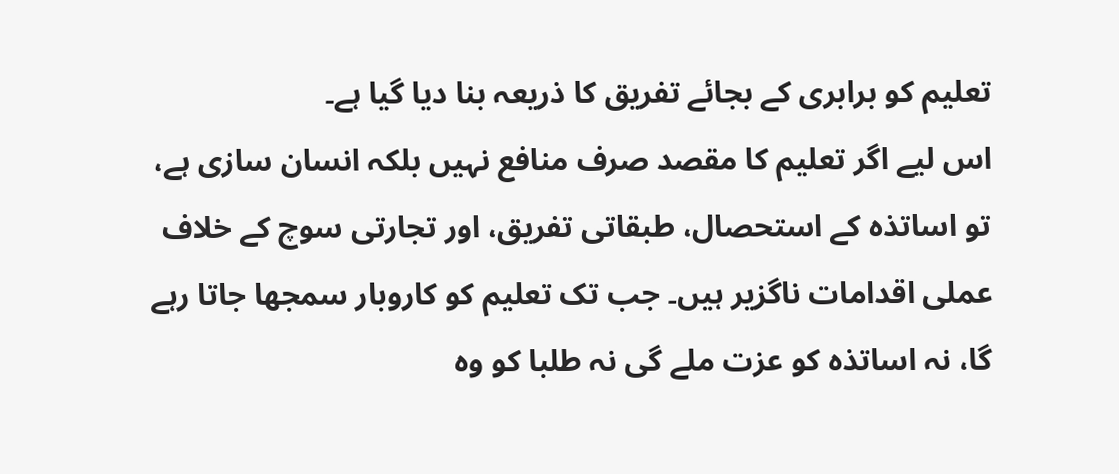تعلیم کو برابری کے بجائے تفریق کا ذریعہ بنا دیا گیا ہے۔
اس لیے اگر تعلیم کا مقصد صرف منافع نہیں بلکہ انسان سازی ہے، تو اساتذہ کے استحصال، طبقاتی تفریق، اور تجارتی سوچ کے خلاف عملی اقدامات ناگزیر ہیں۔ جب تک تعلیم کو کاروبار سمجھا جاتا رہے گا، نہ اساتذہ کو عزت ملے گی نہ طلبا کو وہ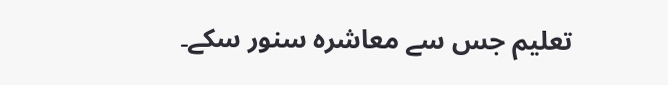تعلیم جس سے معاشرہ سنور سکے۔